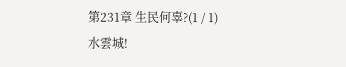第231章 生民何辜?(1 / 1)
水雲城!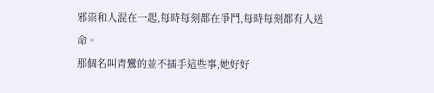邪祟和人混在一起,每時每刻都在爭鬥,每時每刻都有人送命。
那個名叫青鸞的並不插手這些事,她好好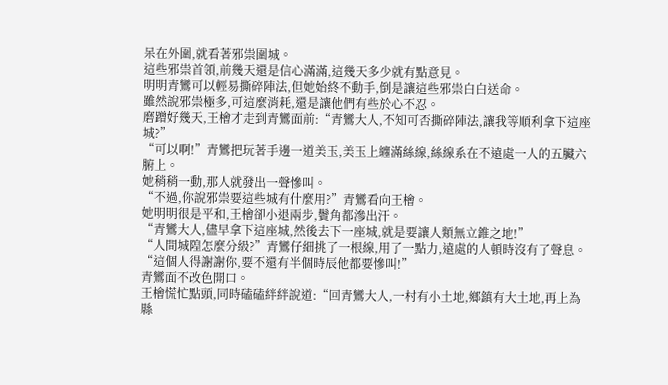呆在外圍,就看著邪祟圍城。
這些邪祟首領,前幾天還是信心滿滿,這幾天多少就有點意見。
明明青鸞可以輕易撕碎陣法,但她始終不動手,倒是讓這些邪祟白白送命。
雖然說邪祟極多,可這麼消耗,還是讓他們有些於心不忍。
磨蹭好幾天,王檜才走到青鸞面前:“青鸞大人,不知可否撕碎陣法,讓我等順利拿下這座城?”
“可以啊!”青鸞把玩著手邊一道美玉,美玉上纏滿絲線,絲線系在不遠處一人的五臟六腑上。
她稍稍一動,那人就發出一聲慘叫。
“不過,你說邪祟要這些城有什麼用?”青鸞看向王檜。
她明明很是平和,王檜卻小退兩步,鬢角都滲出汗。
“青鸞大人,儘早拿下這座城,然後去下一座城,就是要讓人類無立錐之地!”
“人間城隍怎麼分級?”青鸞仔細挑了一根線,用了一點力,遠處的人頓時沒有了聲息。
“這個人得謝謝你,要不還有半個時辰他都要慘叫!”
青鸞面不改色開口。
王檜慌忙點頭,同時磕磕絆絆說道:“回青鸞大人,一村有小土地,鄉鎮有大土地,再上為縣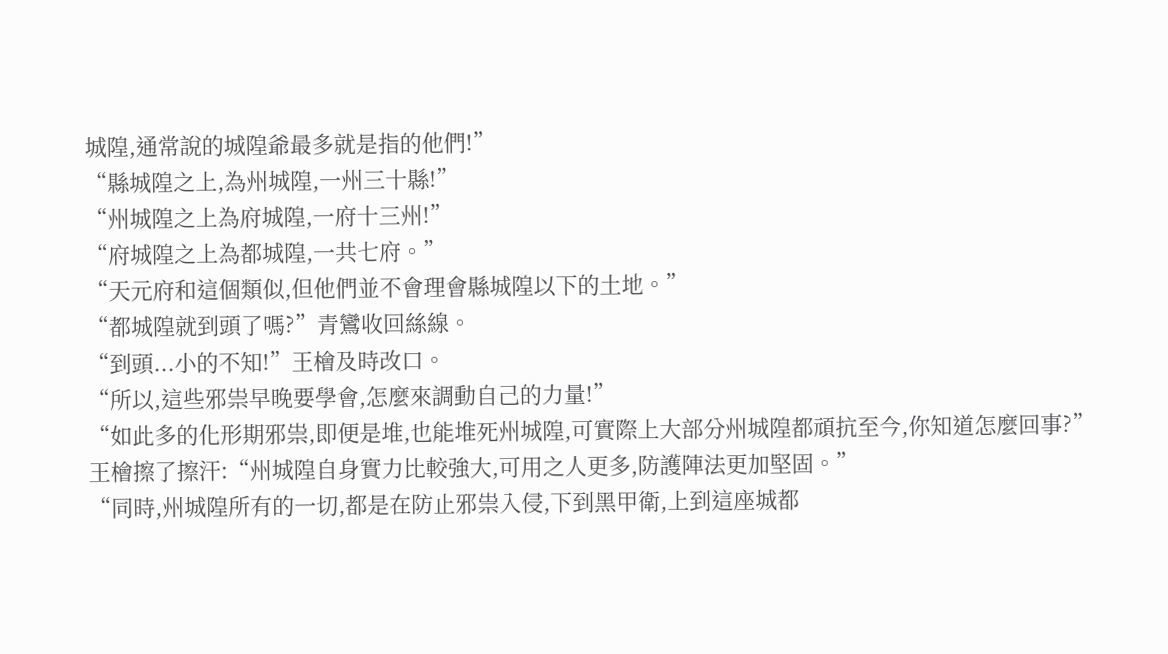城隍,通常說的城隍爺最多就是指的他們!”
“縣城隍之上,為州城隍,一州三十縣!”
“州城隍之上為府城隍,一府十三州!”
“府城隍之上為都城隍,一共七府。”
“天元府和這個類似,但他們並不會理會縣城隍以下的土地。”
“都城隍就到頭了嗎?”青鸞收回絲線。
“到頭...小的不知!”王檜及時改口。
“所以,這些邪祟早晚要學會,怎麼來調動自己的力量!”
“如此多的化形期邪祟,即便是堆,也能堆死州城隍,可實際上大部分州城隍都頑抗至今,你知道怎麼回事?”
王檜擦了擦汗:“州城隍自身實力比較強大,可用之人更多,防護陣法更加堅固。”
“同時,州城隍所有的一切,都是在防止邪祟入侵,下到黑甲衛,上到這座城都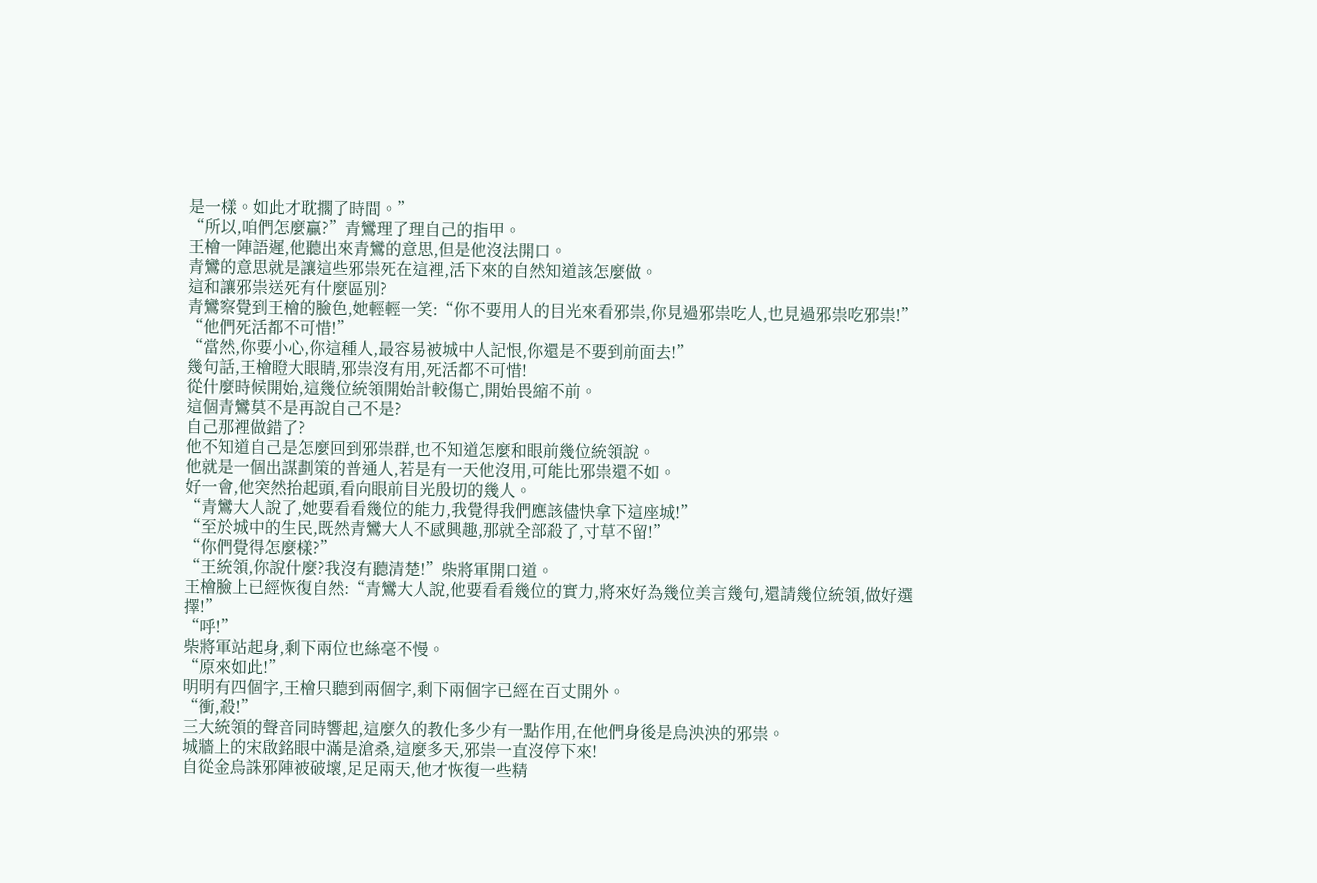是一樣。如此才耽擱了時間。”
“所以,咱們怎麼贏?”青鸞理了理自己的指甲。
王檜一陣語遲,他聽出來青鸞的意思,但是他沒法開口。
青鸞的意思就是讓這些邪祟死在這裡,活下來的自然知道該怎麼做。
這和讓邪祟送死有什麼區別?
青鸞察覺到王檜的臉色,她輕輕一笑:“你不要用人的目光來看邪祟,你見過邪祟吃人,也見過邪祟吃邪祟!”
“他們死活都不可惜!”
“當然,你要小心,你這種人,最容易被城中人記恨,你還是不要到前面去!”
幾句話,王檜瞪大眼睛,邪祟沒有用,死活都不可惜!
從什麼時候開始,這幾位統領開始計較傷亡,開始畏縮不前。
這個青鸞莫不是再說自己不是?
自己那裡做錯了?
他不知道自己是怎麼回到邪祟群,也不知道怎麼和眼前幾位統領說。
他就是一個出謀劃策的普通人,若是有一天他沒用,可能比邪祟還不如。
好一會,他突然抬起頭,看向眼前目光殷切的幾人。
“青鸞大人說了,她要看看幾位的能力,我覺得我們應該儘快拿下這座城!”
“至於城中的生民,既然青鸞大人不感興趣,那就全部殺了,寸草不留!”
“你們覺得怎麼樣?”
“王統領,你說什麼?我沒有聽清楚!”柴將軍開口道。
王檜臉上已經恢復自然:“青鸞大人說,他要看看幾位的實力,將來好為幾位美言幾句,還請幾位統領,做好選擇!”
“呼!”
柴將軍站起身,剩下兩位也絲毫不慢。
“原來如此!”
明明有四個字,王檜只聽到兩個字,剩下兩個字已經在百丈開外。
“衝,殺!”
三大統領的聲音同時響起,這麼久的教化多少有一點作用,在他們身後是烏泱泱的邪祟。
城牆上的宋啟銘眼中滿是滄桑,這麼多天,邪祟一直沒停下來!
自從金烏誅邪陣被破壞,足足兩天,他才恢復一些精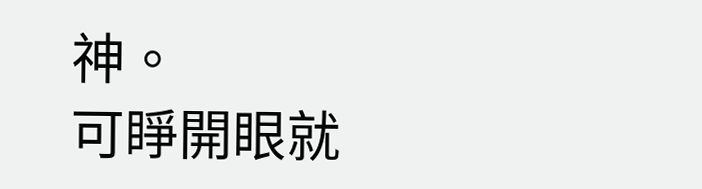神。
可睜開眼就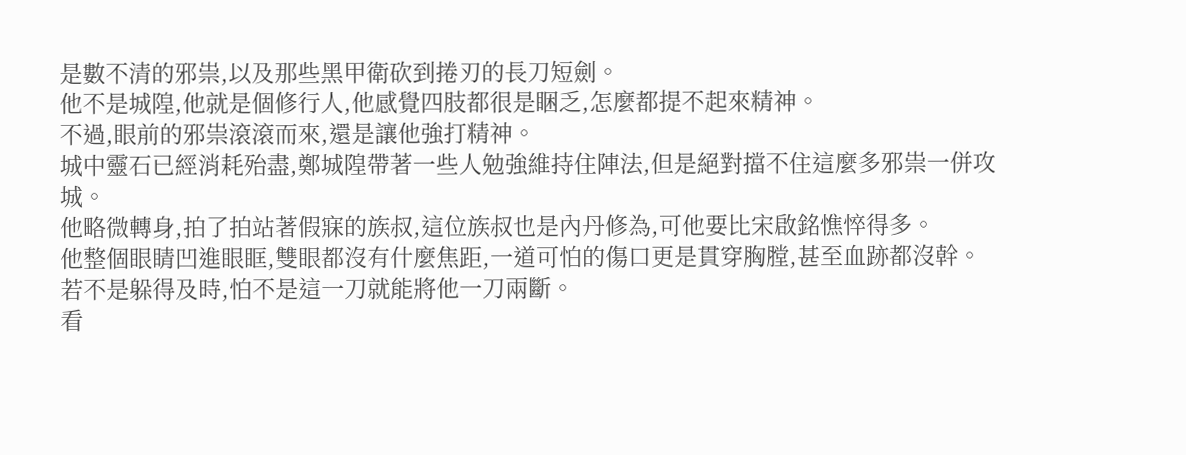是數不清的邪祟,以及那些黑甲衛砍到捲刃的長刀短劍。
他不是城隍,他就是個修行人,他感覺四肢都很是睏乏,怎麼都提不起來精神。
不過,眼前的邪祟滾滾而來,還是讓他強打精神。
城中靈石已經消耗殆盡,鄭城隍帶著一些人勉強維持住陣法,但是絕對擋不住這麼多邪祟一併攻城。
他略微轉身,拍了拍站著假寐的族叔,這位族叔也是內丹修為,可他要比宋啟銘憔悴得多。
他整個眼睛凹進眼眶,雙眼都沒有什麼焦距,一道可怕的傷口更是貫穿胸膛,甚至血跡都沒幹。
若不是躲得及時,怕不是這一刀就能將他一刀兩斷。
看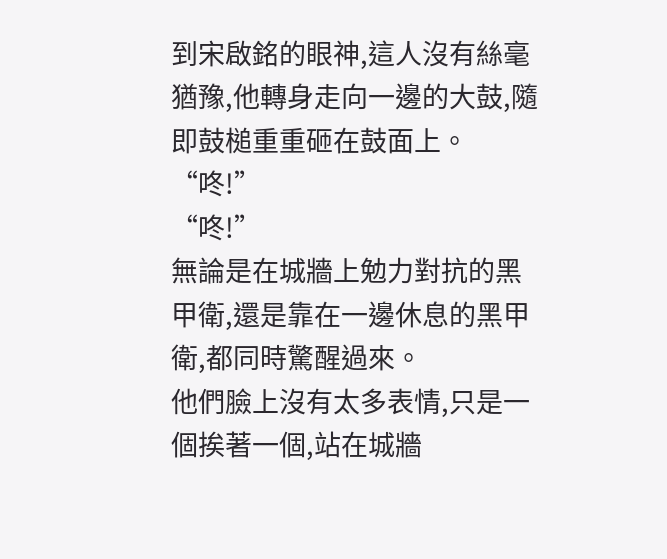到宋啟銘的眼神,這人沒有絲毫猶豫,他轉身走向一邊的大鼓,隨即鼓槌重重砸在鼓面上。
“咚!”
“咚!”
無論是在城牆上勉力對抗的黑甲衛,還是靠在一邊休息的黑甲衛,都同時驚醒過來。
他們臉上沒有太多表情,只是一個挨著一個,站在城牆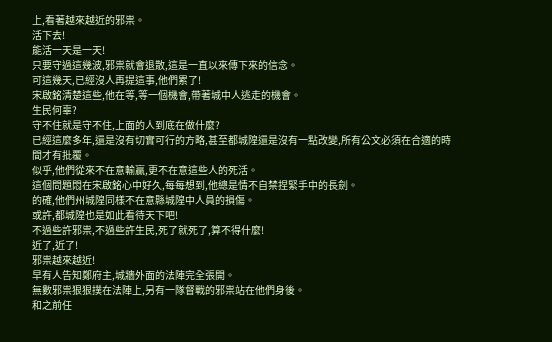上,看著越來越近的邪祟。
活下去!
能活一天是一天!
只要守過這幾波,邪祟就會退散,這是一直以來傳下來的信念。
可這幾天,已經沒人再提這事,他們累了!
宋啟銘清楚這些,他在等,等一個機會,帶著城中人逃走的機會。
生民何辜?
守不住就是守不住,上面的人到底在做什麼?
已經這麼多年,還是沒有切實可行的方略,甚至都城隍還是沒有一點改變,所有公文必須在合適的時間才有批覆。
似乎,他們從來不在意輸贏,更不在意這些人的死活。
這個問題悶在宋啟銘心中好久,每每想到,他總是情不自禁捏緊手中的長劍。
的確,他們州城隍同樣不在意縣城隍中人員的損傷。
或許,都城隍也是如此看待天下吧!
不過些許邪祟,不過些許生民,死了就死了,算不得什麼!
近了,近了!
邪祟越來越近!
早有人告知鄭府主,城牆外面的法陣完全張開。
無數邪祟狠狠撲在法陣上,另有一隊督戰的邪祟站在他們身後。
和之前任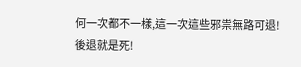何一次都不一樣,這一次這些邪祟無路可退!
後退就是死!